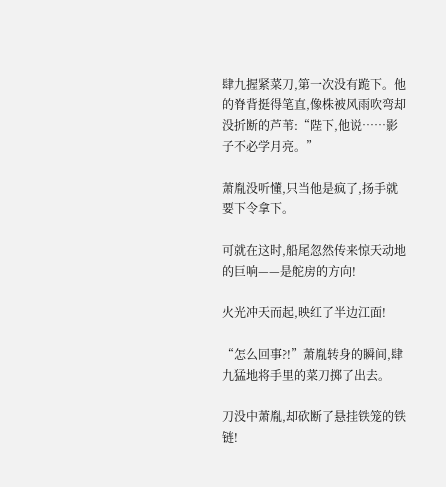肆九握紧菜刀,第一次没有跪下。他的脊背挺得笔直,像株被风雨吹弯却没折断的芦苇:“陛下,他说……影子不必学月亮。”

萧胤没听懂,只当他是疯了,扬手就要下令拿下。

可就在这时,船尾忽然传来惊天动地的巨响——是舵房的方向!

火光冲天而起,映红了半边江面!

“怎么回事?!”萧胤转身的瞬间,肆九猛地将手里的菜刀掷了出去。

刀没中萧胤,却砍断了悬挂铁笼的铁链!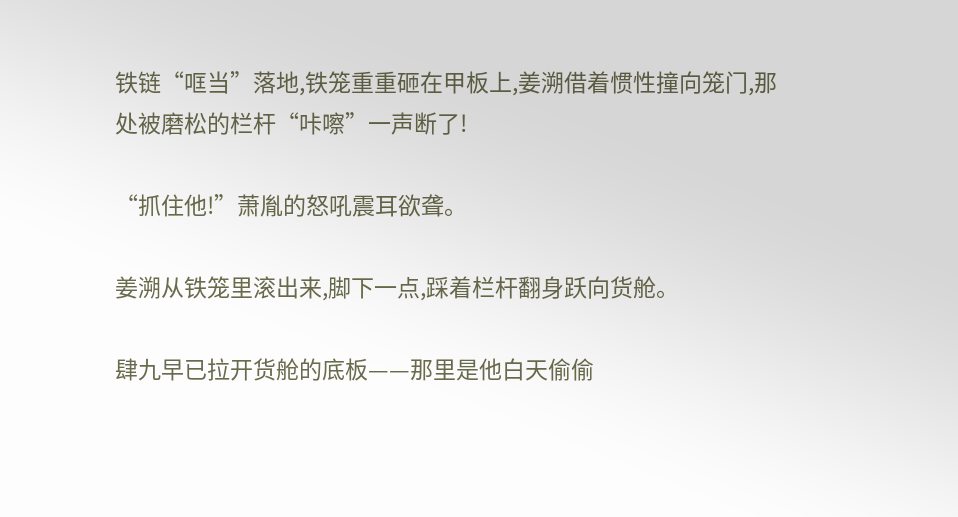铁链“哐当”落地,铁笼重重砸在甲板上,姜溯借着惯性撞向笼门,那处被磨松的栏杆“咔嚓”一声断了!

“抓住他!”萧胤的怒吼震耳欲聋。

姜溯从铁笼里滚出来,脚下一点,踩着栏杆翻身跃向货舱。

肆九早已拉开货舱的底板——那里是他白天偷偷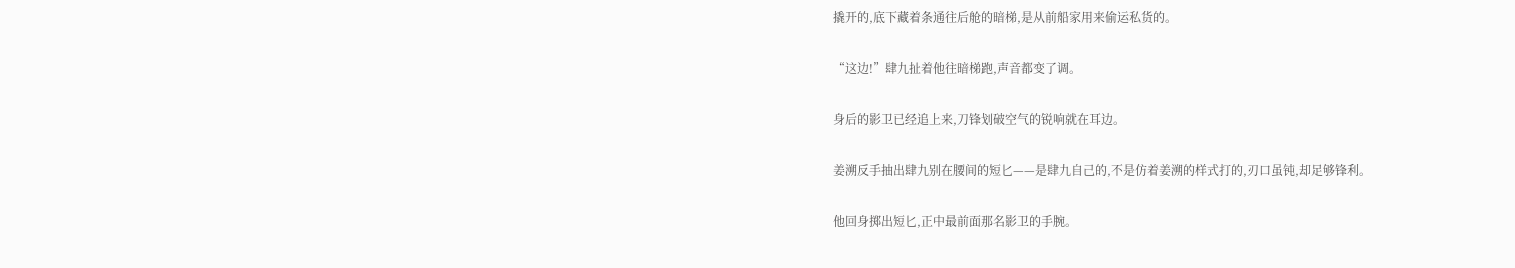撬开的,底下藏着条通往后舱的暗梯,是从前船家用来偷运私货的。

“这边!”肆九扯着他往暗梯跑,声音都变了调。

身后的影卫已经追上来,刀锋划破空气的锐响就在耳边。

姜溯反手抽出肆九别在腰间的短匕——是肆九自己的,不是仿着姜溯的样式打的,刃口虽钝,却足够锋利。

他回身掷出短匕,正中最前面那名影卫的手腕。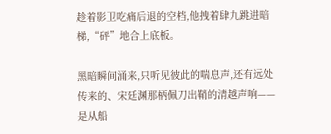趁着影卫吃痛后退的空档,他拽着肆九跳进暗梯,“砰”地合上底板。

黑暗瞬间涌来,只听见彼此的喘息声,还有远处传来的、宋廷渊那柄佩刀出鞘的清越声响——是从船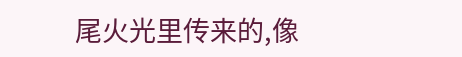尾火光里传来的,像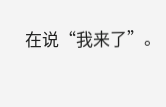在说“我来了”。